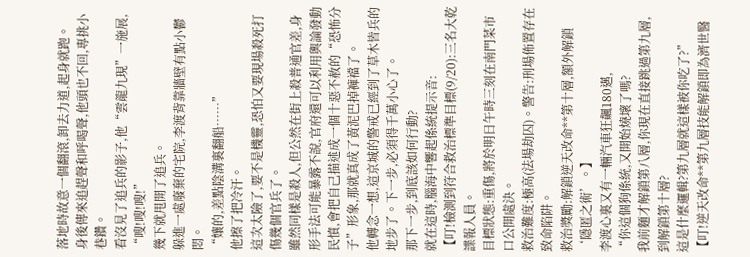落地時故意一個翻滾,卸去力道,起身就跑。
身後傳來追趕聲和呼喝聲,他頭也不回,專挑小巷鑽。
看沒見了追兵的影子,他“雲龍九現”一施展,
“嗖!嗖!嗖!”
幾下就甩開了追兵。
躲進一處廢棄的宅院,李渡背靠牆壁有點小鬱悶。
“孃的,差點陰溝裏翻船……”
他擦了把冷汗。
這次太險了,要不是機靈,恐怕又要現場殺死打傷幾個官兵了。
雖然同樣是殺人,但公然在街上殺普通官差,身形手法可能暴露不說,官府還可以利用輿論發動民憤,會把自己描述成一個十惡不赦的“恐怖分子”形象,那就真成了黃泥巴掉褲襠了。
他轉念一想,這京城的警戒已經到了草木皆兵的地步了。下一步,必須得千萬小心了。
那下一步,到底該如何行動?
就在這時,腦海中響起係統提示音:
【叮!檢測到符合救治標準目標(9/20):三名大乾諜報人員。
目標狀態:重傷,將於明日午時三刻在南門菜市口公開處決。
救治難度:極高(法場劫囚)。警告:刑場佈置存在致命陷阱。
救治獎勵:解鎖逆天改命**第十層,額外解鎖‘隱匿之術’。】
李渡心裏又有一輛汽車狂飆180邁,
“你這個狗係統,又開始燒壞了嗎?
我前麵才解鎖第八層,你現在直接跳過第九層,到解鎖第十層?
這是什麼邏輯?第九層就這樣被你吃了?”
【叮!逆天改命**第九層技能解鎖即為濟世醫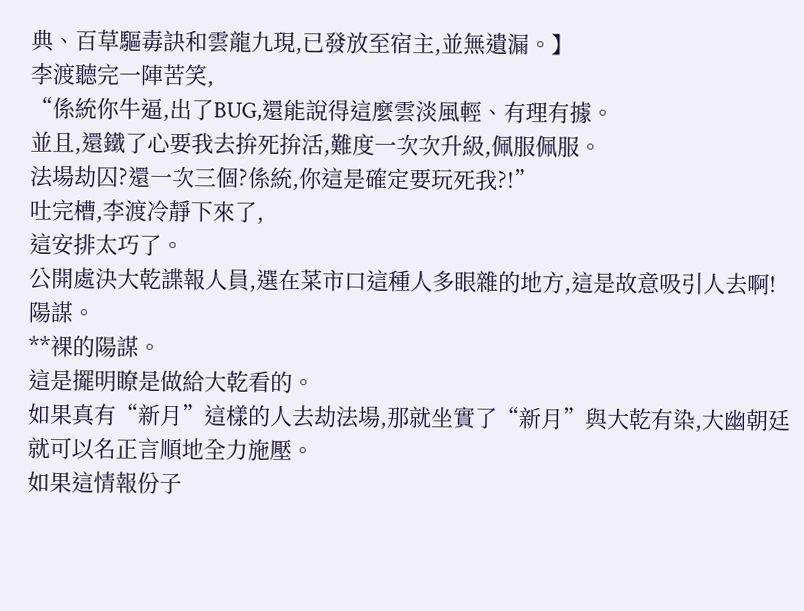典、百草驅毒訣和雲龍九現,已發放至宿主,並無遺漏。】
李渡聽完一陣苦笑,
“係統你牛逼,出了BUG,還能說得這麼雲淡風輕、有理有據。
並且,還鐵了心要我去拚死拚活,難度一次次升級,佩服佩服。
法場劫囚?還一次三個?係統,你這是確定要玩死我?!”
吐完槽,李渡冷靜下來了,
這安排太巧了。
公開處決大乾諜報人員,選在菜市口這種人多眼雜的地方,這是故意吸引人去啊!
陽謀。
**裸的陽謀。
這是擺明瞭是做給大乾看的。
如果真有“新月”這樣的人去劫法場,那就坐實了“新月”與大乾有染,大幽朝廷就可以名正言順地全力施壓。
如果這情報份子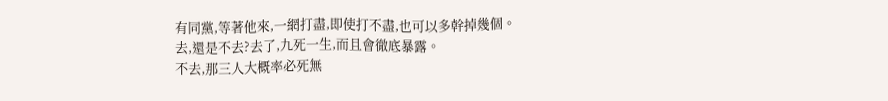有同黨,等著他來,一網打盡,即使打不盡,也可以多幹掉幾個。
去,還是不去?去了,九死一生,而且會徹底暴露。
不去,那三人大概率必死無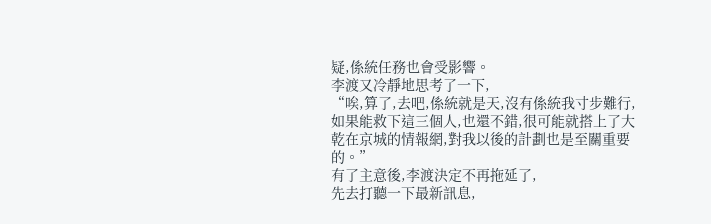疑,係統任務也會受影響。
李渡又冷靜地思考了一下,
“唉,算了,去吧,係統就是天,沒有係統我寸步難行,
如果能救下這三個人,也還不錯,很可能就搭上了大乾在京城的情報網,對我以後的計劃也是至關重要的。”
有了主意後,李渡決定不再拖延了,
先去打聽一下最新訊息,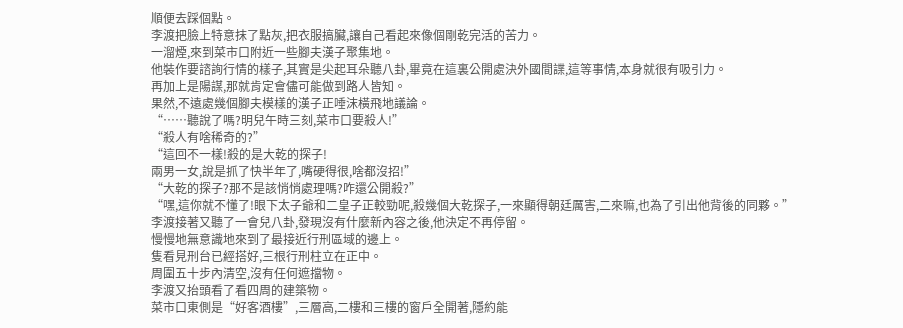順便去踩個點。
李渡把臉上特意抹了點灰,把衣服搞臟,讓自己看起來像個剛乾完活的苦力。
一溜煙,來到菜市口附近一些腳夫漢子聚集地。
他裝作要諮詢行情的樣子,其實是尖起耳朵聽八卦,畢竟在這裏公開處決外國間諜,這等事情,本身就很有吸引力。
再加上是陽謀,那就肯定會儘可能做到路人皆知。
果然,不遠處幾個腳夫模樣的漢子正唾沫橫飛地議論。
“……聽說了嗎?明兒午時三刻,菜市口要殺人!”
“殺人有啥稀奇的?”
“這回不一樣!殺的是大乾的探子!
兩男一女,說是抓了快半年了,嘴硬得很,啥都沒招!”
“大乾的探子?那不是該悄悄處理嗎?咋還公開殺?”
“嘿,這你就不懂了!眼下太子爺和二皇子正較勁呢,殺幾個大乾探子,一來顯得朝廷厲害,二來嘛,也為了引出他背後的同夥。”
李渡接著又聽了一會兒八卦,發現沒有什麼新內容之後,他決定不再停留。
慢慢地無意識地來到了最接近行刑區域的邊上。
隻看見刑台已經搭好,三根行刑柱立在正中。
周圍五十步內清空,沒有任何遮擋物。
李渡又抬頭看了看四周的建築物。
菜市口東側是“好客酒樓”,三層高,二樓和三樓的窗戶全開著,隱約能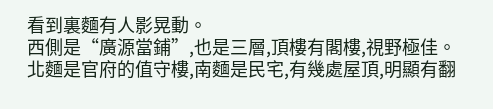看到裏麵有人影晃動。
西側是“廣源當鋪”,也是三層,頂樓有閣樓,視野極佳。
北麵是官府的值守樓,南麵是民宅,有幾處屋頂,明顯有翻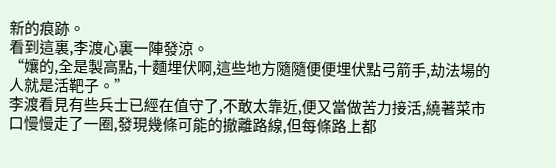新的痕跡。
看到這裏,李渡心裏一陣發涼。
“孃的,全是製高點,十麵埋伏啊,這些地方隨隨便便埋伏點弓箭手,劫法場的人就是活靶子。”
李渡看見有些兵士已經在值守了,不敢太靠近,便又當做苦力接活,繞著菜市口慢慢走了一圈,發現幾條可能的撤離路線,但每條路上都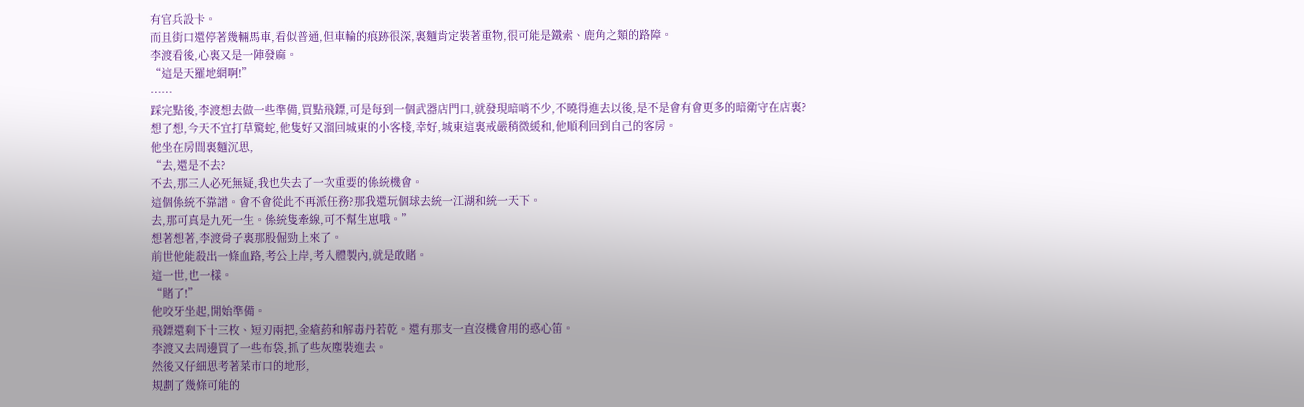有官兵設卡。
而且街口還停著幾輛馬車,看似普通,但車輪的痕跡很深,裏麵肯定裝著重物,很可能是鐵索、鹿角之類的路障。
李渡看後,心裏又是一陣發麻。
“這是天羅地網啊!”
……
踩完點後,李渡想去做一些準備,買點飛鏢,可是每到一個武器店門口,就發現暗哨不少,不曉得進去以後,是不是會有會更多的暗衛守在店裏?
想了想,今天不宜打草驚蛇,他隻好又溜回城東的小客棧,幸好,城東這裏戒嚴稍微緩和,他順利回到自己的客房。
他坐在房間裏麵沉思,
“去,還是不去?
不去,那三人必死無疑,我也失去了一次重要的係統機會。
這個係統不靠譜。會不會從此不再派任務?那我還玩個球去統一江湖和統一天下。
去,那可真是九死一生。係統隻牽線,可不幫生崽哦。”
想著想著,李渡骨子裏那股倔勁上來了。
前世他能殺出一條血路,考公上岸,考入體製內,就是敢賭。
這一世,也一樣。
“賭了!”
他咬牙坐起,開始準備。
飛鏢還剩下十三枚、短刃兩把,金瘡葯和解毒丹若乾。還有那支一直沒機會用的惑心笛。
李渡又去周邊買了一些布袋,抓了些灰塵裝進去。
然後又仔細思考著菜市口的地形,
規劃了幾條可能的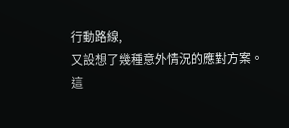行動路線,
又設想了幾種意外情況的應對方案。
這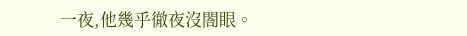一夜,他幾乎徹夜沒閤眼。